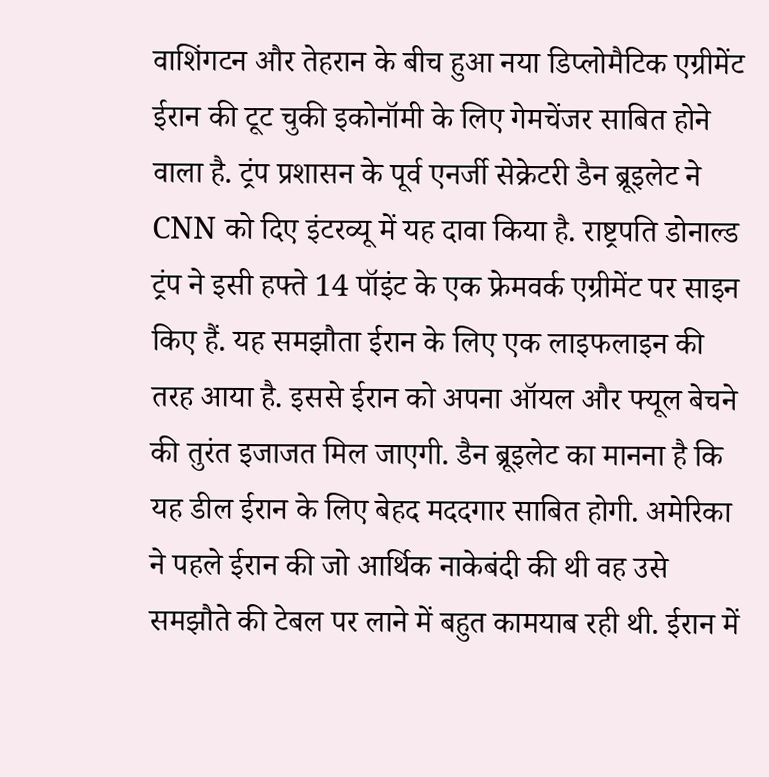वाशिंगटन और तेहरान के बीच हुआ नया डिप्लोमैटिक एग्रीमेंट ईरान की टूट चुकी इकोनॉमी के लिए गेमचेंजर साबित होने वाला है. ट्रंप प्रशासन के पूर्व एनर्जी सेक्रेटरी डैन ब्रूइलेट ने CNN को दिए इंटरव्यू में यह दावा किया है. राष्ट्रपति डोनाल्ड ट्रंप ने इसी हफ्ते 14 पॉइंट के एक फ्रेमवर्क एग्रीमेंट पर साइन किए हैं. यह समझौता ईरान के लिए एक लाइफलाइन की तरह आया है. इससे ईरान को अपना ऑयल और फ्यूल बेचने की तुरंत इजाजत मिल जाएगी. डैन ब्रूइलेट का मानना है कि यह डील ईरान के लिए बेहद मददगार साबित होगी. अमेरिका ने पहले ईरान की जो आर्थिक नाकेबंदी की थी वह उसे समझौते की टेबल पर लाने में बहुत कामयाब रही थी. ईरान में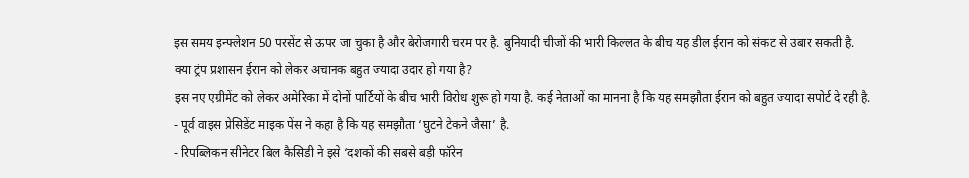इस समय इन्फ्लेशन 50 परसेंट से ऊपर जा चुका है और बेरोजगारी चरम पर है. बुनियादी चीजों की भारी किल्लत के बीच यह डील ईरान को संकट से उबार सकती है.
क्या ट्रंप प्रशासन ईरान को लेकर अचानक बहुत ज्यादा उदार हो गया है?
इस नए एग्रीमेंट को लेकर अमेरिका में दोनों पार्टियों के बीच भारी विरोध शुरू हो गया है. कई नेताओं का मानना है कि यह समझौता ईरान को बहुत ज्यादा सपोर्ट दे रही है.
- पूर्व वाइस प्रेसिडेंट माइक पेंस ने कहा है कि यह समझौता ‘घुटने टेकने जैसा’ है.
- रिपब्लिकन सीनेटर बिल कैसिडी ने इसे ‘दशकों की सबसे बड़ी फॉरेन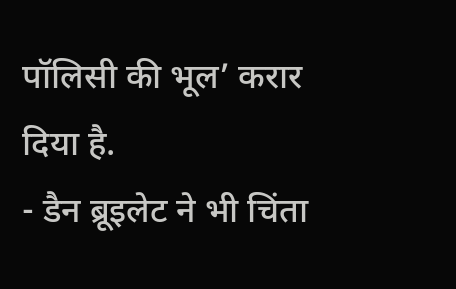पॉलिसी की भूल’ करार दिया है.
- डैन ब्रूइलेट ने भी चिंता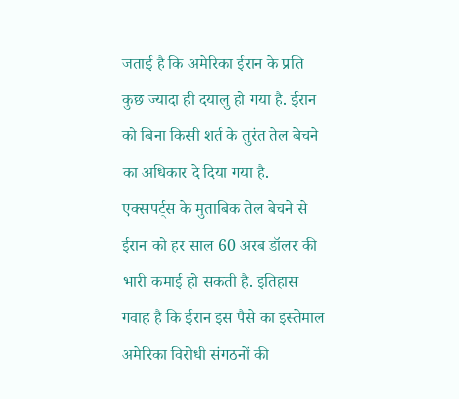जताई है कि अमेरिका ईरान के प्रति कुछ ज्यादा ही दयालु हो गया है. ईरान को बिना किसी शर्त के तुरंत तेल बेचने का अधिकार दे दिया गया है.
एक्सपर्ट्स के मुताबिक तेल बेचने से ईरान को हर साल 60 अरब डॉलर की भारी कमाई हो सकती है. इतिहास गवाह है कि ईरान इस पैसे का इस्तेमाल अमेरिका विरोधी संगठनों की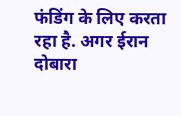फंडिंग के लिए करता रहा है. अगर ईरान दोबारा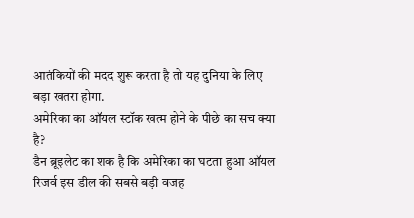आतंकियों की मदद शुरू करता है तो यह दुनिया के लिए बड़ा खतरा होगा.
अमेरिका का ऑयल स्टॉक खत्म होने के पीछे का सच क्या है?
डैन ब्रूइलेट का शक है कि अमेरिका का घटता हुआ ऑयल रिजर्व इस डील की सबसे बड़ी वजह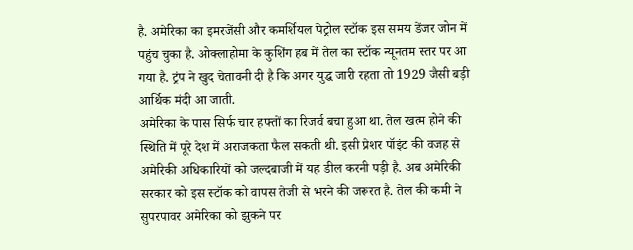है. अमेरिका का इमरजेंसी और कमर्शियल पेट्रोल स्टॉक इस समय डेंजर जोन में पहुंच चुका है. ओक्लाहोमा के कुशिंग हब में तेल का स्टॉक न्यूनतम स्तर पर आ गया है. ट्रंप ने खुद चेतावनी दी है कि अगर युद्ध जारी रहता तो 1929 जैसी बड़ी आर्थिक मंदी आ जाती.
अमेरिका के पास सिर्फ चार हफ्तों का रिजर्व बचा हुआ था. तेल खत्म होने की स्थिति में पूरे देश में अराजकता फैल सकती थी. इसी प्रेशर पॉइंट की वजह से अमेरिकी अधिकारियों को जल्दबाजी में यह डील करनी पड़ी है. अब अमेरिकी सरकार को इस स्टॉक को वापस तेजी से भरने की जरूरत है. तेल की कमी ने सुपरपावर अमेरिका को झुकने पर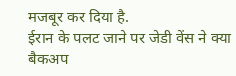मजबूर कर दिया है.
ईरान के पलट जाने पर जेडी वेंस ने क्या बैकअप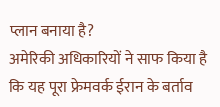प्लान बनाया है?
अमेरिकी अधिकारियों ने साफ किया है कि यह पूरा फ्रेमवर्क ईरान के बर्ताव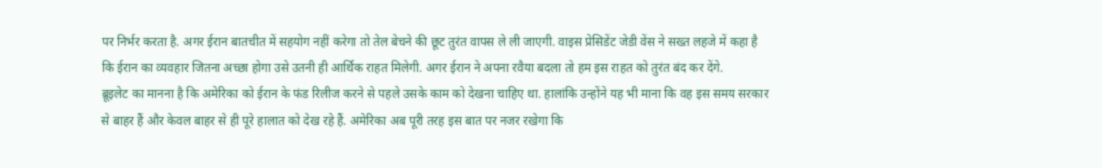पर निर्भर करता है. अगर ईरान बातचीत में सहयोग नहीं करेगा तो तेल बेचने की छूट तुरंत वापस ले ली जाएगी. वाइस प्रेसिडेंट जेडी वेंस ने सख्त लहजे में कहा है कि ईरान का व्यवहार जितना अच्छा होगा उसे उतनी ही आर्थिक राहत मिलेगी. अगर ईरान ने अपना रवैया बदला तो हम इस राहत को तुरंत बंद कर देंगे.
ब्रूइलेट का मानना है कि अमेरिका को ईरान के फंड रिलीज करने से पहले उसके काम को देखना चाहिए था. हालांकि उन्होंने यह भी माना कि वह इस समय सरकार से बाहर हैं और केवल बाहर से ही पूरे हालात को देख रहे हैं. अमेरिका अब पूरी तरह इस बात पर नजर रखेगा कि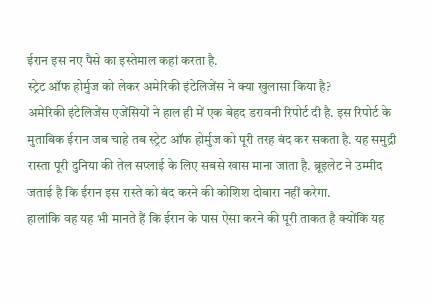ईरान इस नए पैसे का इस्तेमाल कहां करता है.
स्ट्रेट ऑफ होर्मुज को लेकर अमेरिकी इंटेलिजेंस ने क्या खुलासा किया है?
अमेरिकी इंटेलिजेंस एजेंसियों ने हाल ही में एक बेहद डरावनी रिपोर्ट दी है. इस रिपोर्ट के मुताबिक ईरान जब चाहे तब स्ट्रेट ऑफ होर्मुज को पूरी तरह बंद कर सकता है. यह समुद्री रास्ता पूरी दुनिया की तेल सप्लाई के लिए सबसे खास माना जाता है. ब्रूइलेट ने उम्मीद जताई है कि ईरान इस रास्ते को बंद करने की कोशिश दोबारा नहीं करेगा.
हालांकि वह यह भी मानते हैं कि ईरान के पास ऐसा करने की पूरी ताकत है क्योंकि यह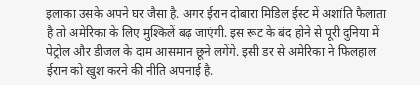इलाका उसके अपने घर जैसा है. अगर ईरान दोबारा मिडिल ईस्ट में अशांति फैलाता है तो अमेरिका के लिए मुश्किलें बढ़ जाएंगी. इस रूट के बंद होने से पूरी दुनिया में पेट्रोल और डीजल के दाम आसमान छूने लगेंगे. इसी डर से अमेरिका ने फिलहाल ईरान को खुश करने की नीति अपनाई है.